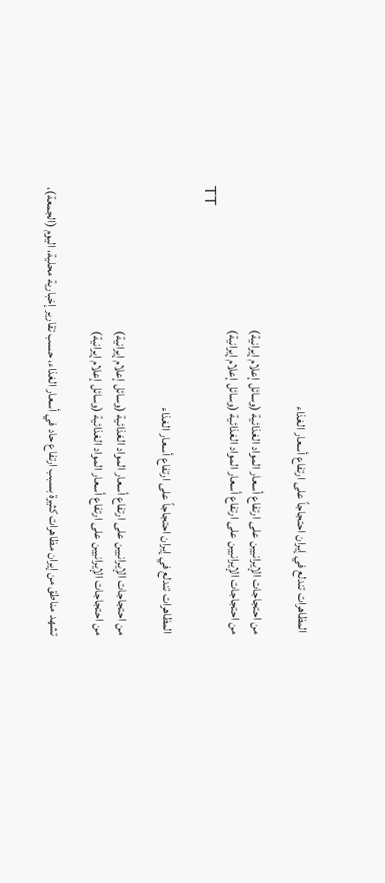المظاهرات تندلع في إيران احتجاجاً على ارتفاع أسعار الغذاء

من احتجاجات الإيرانيين على ارتفاع أسعار المواد الغذائية (وسائل إعلام إيرانية)
من احتجاجات الإيرانيين على ارتفاع أسعار المواد الغذائية (وسائل إعلام إيرانية)
TT

المظاهرات تندلع في إيران احتجاجاً على ارتفاع أسعار الغذاء

من احتجاجات الإيرانيين على ارتفاع أسعار المواد الغذائية (وسائل إعلام إيرانية)
من احتجاجات الإيرانيين على ارتفاع أسعار المواد الغذائية (وسائل إعلام إيرانية)

تشهد مناطق من إيران مظاهرات كثيرة بسبب ارتفاع حاد في أسعار الغذاء، حسب تقارير إخبارية محلية، اليوم (الجمعة)،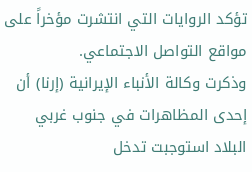تؤكد الروايات التي انتشرت مؤخراً على مواقع التواصل الاجتماعي.
وذكرت وكالة الأنباء الإيرانية (إرنا) أن إحدى المظاهرات في جنوب غربي البلاد استوجبت تدخل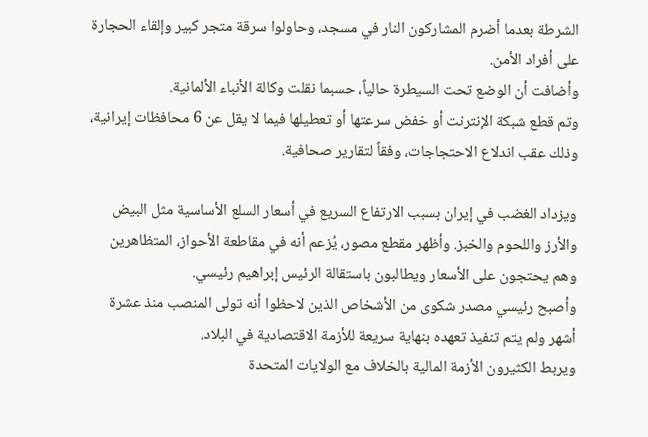الشرطة بعدما أضرم المشاركون النار في مسجد، وحاولوا سرقة متجر كبير وإلقاء الحجارة على أفراد الأمن.
وأضافت أن الوضع تحت السيطرة حالياً، حسبما نقلت وكالة الأنباء الألمانية.
وتم قطع شبكة الإنترنت أو خفض سرعتها أو تعطیلها فيما لا یقل عن 6 محافظات إيرانية، وذلك عقب اندلاع الاحتجاجات، وفقاً لتقارير صحافية.

ويزداد الغضب في إيران بسبب الارتفاع السريع في أسعار السلع الأساسية مثل البيض والأرز واللحوم والخبز. وأظهر مقطع مصور، يُزعم أنه في مقاطعة الأحواز، المتظاهرين وهم يحتجون على الأسعار ويطالبون باستقالة الرئيس إبراهيم رئيسي.
وأصبح رئيسي مصدر شكوى من الأشخاص الذين لاحظوا أنه تولى المنصب منذ عشرة أشهر ولم يتم تنفيذ تعهده بنهاية سريعة للأزمة الاقتصادية في البلاد.
ويربط الكثيرون الأزمة المالية بالخلاف مع الولايات المتحدة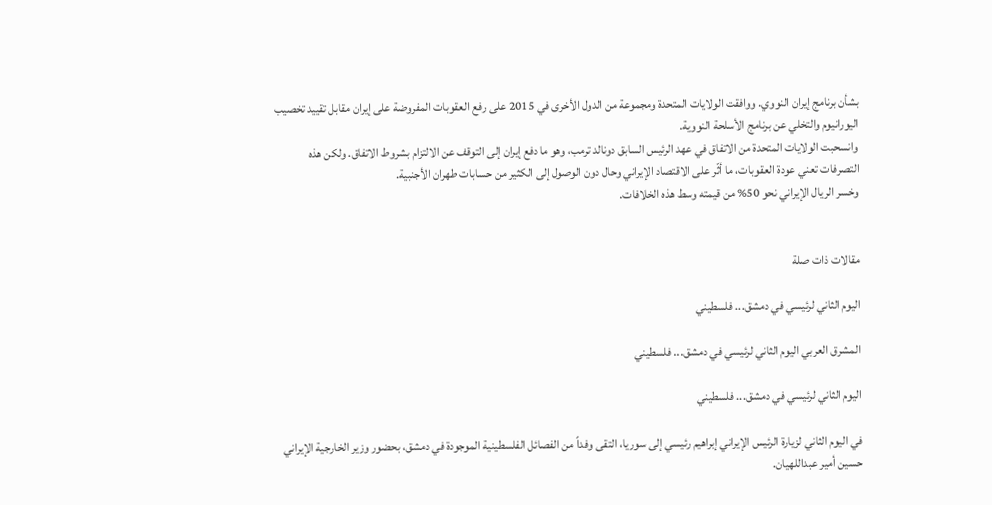بشأن برنامج إيران النووي. ووافقت الولايات المتحدة ومجموعة من الدول الأخرى في 2015 على رفع العقوبات المفروضة على إيران مقابل تقييد تخصيب اليورانيوم والتخلي عن برنامج الأسلحة النووية.
وانسحبت الولايات المتحدة من الاتفاق في عهد الرئيس السابق دونالد ترمب، وهو ما دفع إيران إلى التوقف عن الالتزام بشروط الاتفاق. ولكن هذه التصرفات تعني عودة العقوبات، ما أثّر على الاقتصاد الإيراني وحال دون الوصول إلى الكثير من حسابات طهران الأجنبية.
وخسر الريال الإيراني نحو 50% من قيمته وسط هذه الخلافات.


مقالات ذات صلة

اليوم الثاني لرئيسي في دمشق... فلسطيني

المشرق العربي اليوم الثاني لرئيسي في دمشق... فلسطيني

اليوم الثاني لرئيسي في دمشق... فلسطيني

في اليوم الثاني لزيارة الرئيس الإيراني إبراهيم رئيسي إلى سوريا، التقى وفداً من الفصائل الفلسطينية الموجودة في دمشق، بحضور وزير الخارجية الإيراني حسين أمير عبداللهيان.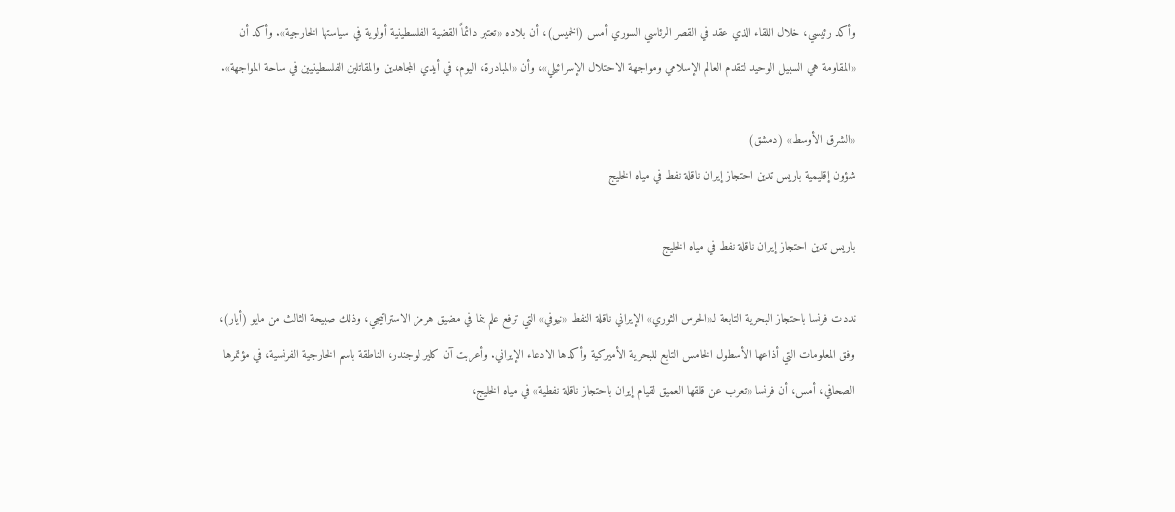وأكد رئيسي، خلال اللقاء الذي عقد في القصر الرئاسي السوري أمس (الخميس)، أن بلاده «تعتبر دائماً القضية الفلسطينية أولوية في سياستها الخارجية». وأكد أن «المقاومة هي السبيل الوحيد لتقدم العالم الإسلامي ومواجهة الاحتلال الإسرائيلي»، وأن «المبادرة، اليوم، في أيدي المجاهدين والمقاتلين الفلسطينيين في ساحة المواجهة».

«الشرق الأوسط» (دمشق)
شؤون إقليمية باريس تدين احتجاز إيران ناقلة نفط في مياه الخليج

باريس تدين احتجاز إيران ناقلة نفط في مياه الخليج

نددت فرنسا باحتجاز البحرية التابعة لـ«الحرس الثوري» الإيراني ناقلة النفط «نيوفي» التي ترفع علم بنما في مضيق هرمز الاستراتيجي، وذلك صبيحة الثالث من مايو (أيار)، وفق المعلومات التي أذاعها الأسطول الخامس التابع للبحرية الأميركية وأكدها الادعاء الإيراني. وأعربت آن كلير لوجندر، الناطقة باسم الخارجية الفرنسية، في مؤتمرها الصحافي، أمس، أن فرنسا «تعرب عن قلقها العميق لقيام إيران باحتجاز ناقلة نفطية» في مياه الخليج،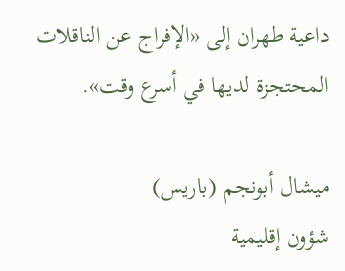داعية طهران إلى «الإفراج عن الناقلات المحتجزة لديها في أسرع وقت».

ميشال أبونجم (باريس)
شؤون إقليمية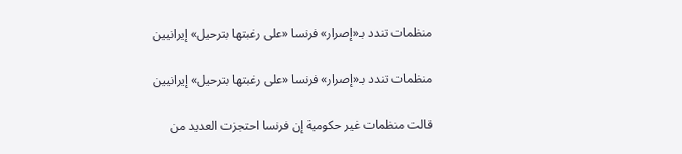منظمات تندد بـ«إصرار» فرنسا «على رغبتها بترحيل» إيرانيين

منظمات تندد بـ«إصرار» فرنسا «على رغبتها بترحيل» إيرانيين

قالت منظمات غير حكومية إن فرنسا احتجزت العديد من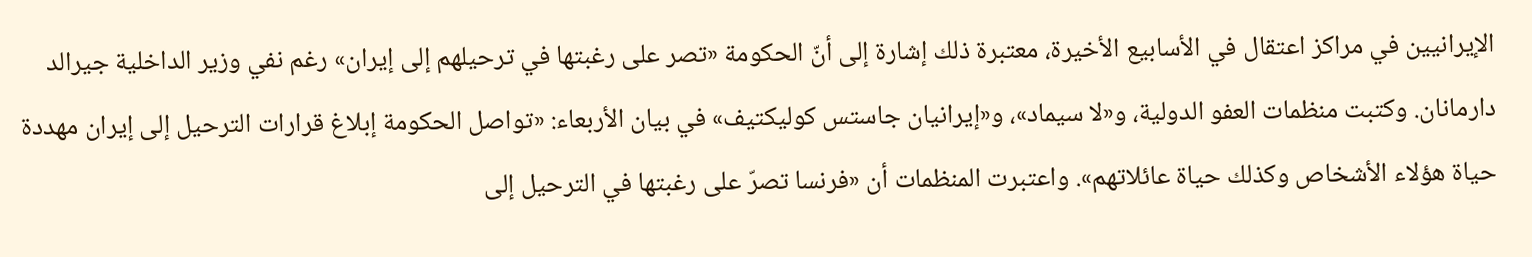الإيرانيين في مراكز اعتقال في الأسابيع الأخيرة، معتبرة ذلك إشارة إلى أنّ الحكومة «تصر على رغبتها في ترحيلهم إلى إيران» رغم نفي وزير الداخلية جيرالد دارمانان. وكتبت منظمات العفو الدولية، و«لا سيماد»، و«إيرانيان جاستس كوليكتيف» في بيان الأربعاء: «تواصل الحكومة إبلاغ قرارات الترحيل إلى إيران مهددة حياة هؤلاء الأشخاص وكذلك حياة عائلاتهم». واعتبرت المنظمات أن «فرنسا تصرّ على رغبتها في الترحيل إلى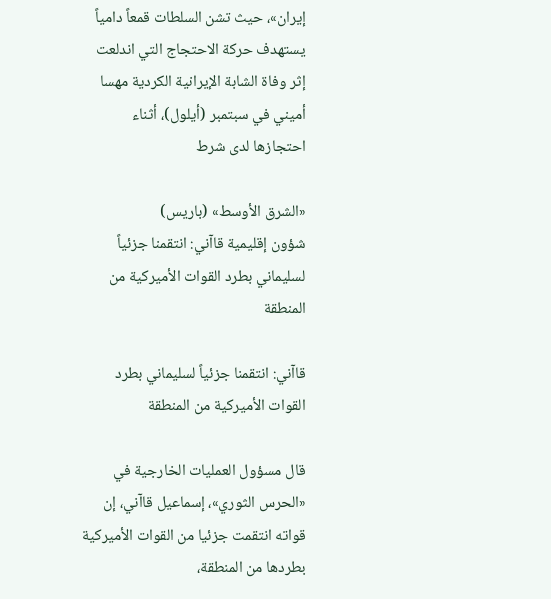إيران»، حيث تشن السلطات قمعاً دامياً يستهدف حركة الاحتجاج التي اندلعت إثر وفاة الشابة الإيرانية الكردية مهسا أميني في سبتمبر (أيلول)، أثناء احتجازها لدى شرط

«الشرق الأوسط» (باريس)
شؤون إقليمية قاآني: انتقمنا جزئياً لسليماني بطرد القوات الأميركية من المنطقة

قاآني: انتقمنا جزئياً لسليماني بطرد القوات الأميركية من المنطقة

قال مسؤول العمليات الخارجية في «الحرس الثوري»، إسماعيل قاآني، إن قواته انتقمت جزئيا من القوات الأميركية بطردها من المنطقة،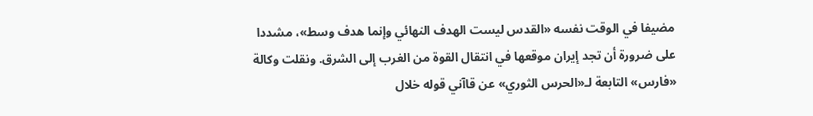مضيفا في الوقت نفسه «القدس ليست الهدف النهائي وإنما هدف وسط»، مشددا على ضرورة أن تجد إيران موقعها في انتقال القوة من الغرب إلى الشرق. ونقلت وكالة «فارس» التابعة لـ«الحرس الثوري» عن قاآني قوله خلال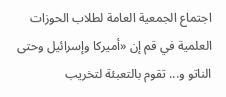اجتماع الجمعية العامة لطلاب الحوزات العلمية في قم إن «أميركا وإسرائيل وحتى الناتو و... تقوم بالتعبئة لتخريب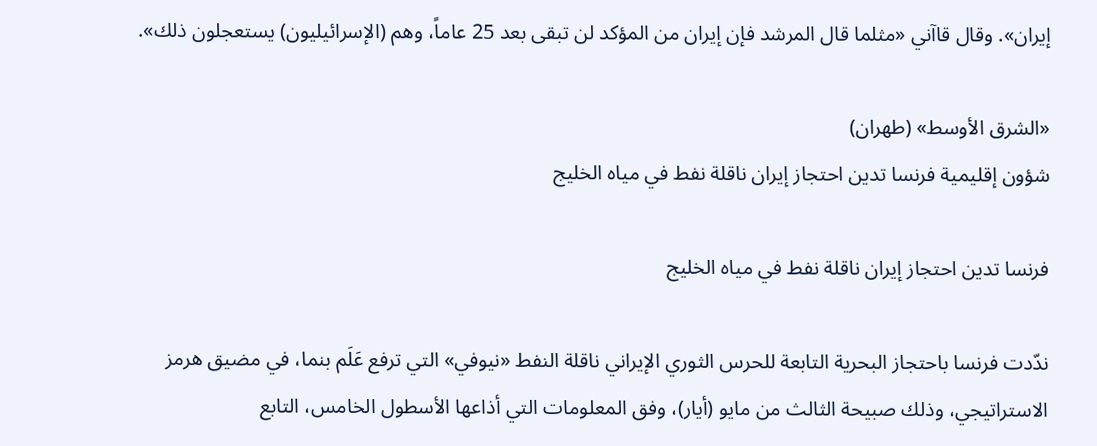إيران». وقال قاآني «مثلما قال المرشد فإن إيران من المؤكد لن تبقى بعد 25 عاماً، وهم (الإسرائيليون) يستعجلون ذلك».

«الشرق الأوسط» (طهران)
شؤون إقليمية فرنسا تدين احتجاز إيران ناقلة نفط في مياه الخليج

فرنسا تدين احتجاز إيران ناقلة نفط في مياه الخليج

ندّدت فرنسا باحتجاز البحرية التابعة للحرس الثوري الإيراني ناقلة النفط «نيوفي» التي ترفع عَلَم بنما، في مضيق هرمز الاستراتيجي، وذلك صبيحة الثالث من مايو (أيار)، وفق المعلومات التي أذاعها الأسطول الخامس، التابع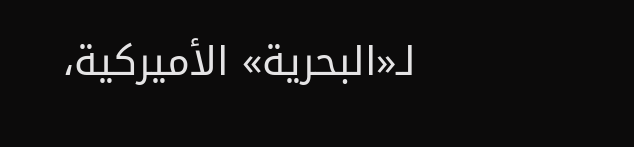لـ«البحرية» الأميركية،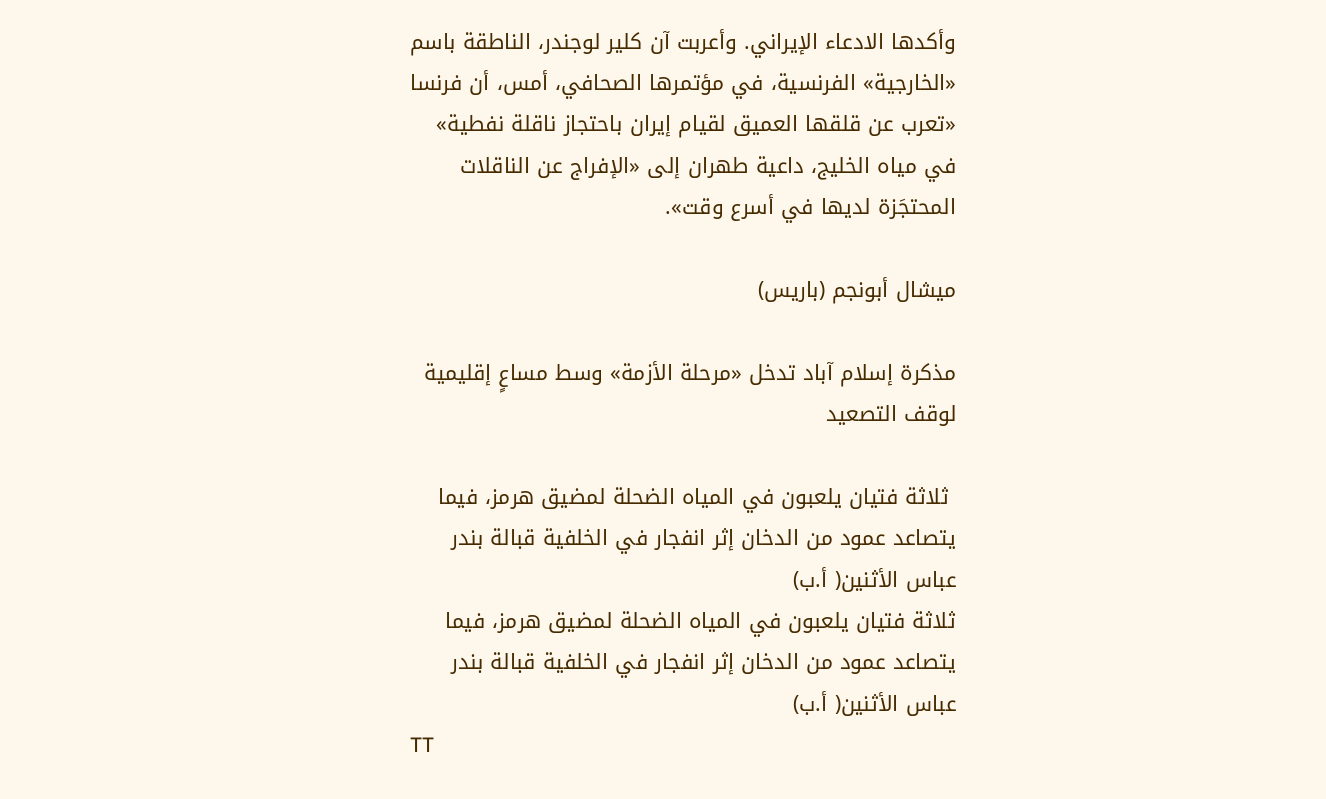وأكدها الادعاء الإيراني. وأعربت آن كلير لوجندر، الناطقة باسم «الخارجية» الفرنسية، في مؤتمرها الصحافي، أمس، أن فرنسا «تعرب عن قلقها العميق لقيام إيران باحتجاز ناقلة نفطية» في مياه الخليج، داعية طهران إلى «الإفراج عن الناقلات المحتجَزة لديها في أسرع وقت».

ميشال أبونجم (باريس)

مذكرة إسلام آباد تدخل «مرحلة الأزمة» وسط مساعٍ إقليمية لوقف التصعيد

 ثلاثة فتيان يلعبون في المياه الضحلة لمضيق هرمز، فيما يتصاعد عمود من الدخان إثر انفجار في الخلفية قبالة بندر عباس الأثنين( أ.ب)
ثلاثة فتيان يلعبون في المياه الضحلة لمضيق هرمز، فيما يتصاعد عمود من الدخان إثر انفجار في الخلفية قبالة بندر عباس الأثنين( أ.ب)
TT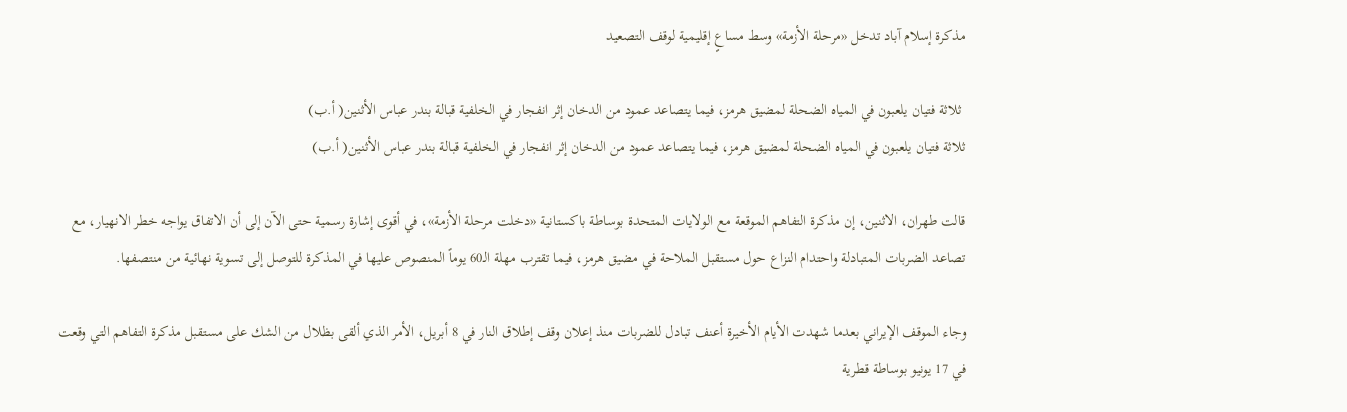مذكرة إسلام آباد تدخل «مرحلة الأزمة» وسط مساعٍ إقليمية لوقف التصعيد

 ثلاثة فتيان يلعبون في المياه الضحلة لمضيق هرمز، فيما يتصاعد عمود من الدخان إثر انفجار في الخلفية قبالة بندر عباس الأثنين( أ.ب)
ثلاثة فتيان يلعبون في المياه الضحلة لمضيق هرمز، فيما يتصاعد عمود من الدخان إثر انفجار في الخلفية قبالة بندر عباس الأثنين( أ.ب)

قالت طهران، الاثنين، إن مذكرة التفاهم الموقعة مع الولايات المتحدة بوساطة باكستانية «دخلت مرحلة الأزمة»، في أقوى إشارة رسمية حتى الآن إلى أن الاتفاق يواجه خطر الانهيار، مع تصاعد الضربات المتبادلة واحتدام النزاع حول مستقبل الملاحة في مضيق هرمز، فيما تقترب مهلة الـ60 يوماً المنصوص عليها في المذكرة للتوصل إلى تسوية نهائية من منتصفها.

وجاء الموقف الإيراني بعدما شهدت الأيام الأخيرة أعنف تبادل للضربات منذ إعلان وقف إطلاق النار في 8 أبريل، الأمر الذي ألقى بظلال من الشك على مستقبل مذكرة التفاهم التي وقعت في 17 يونيو بوساطة قطرية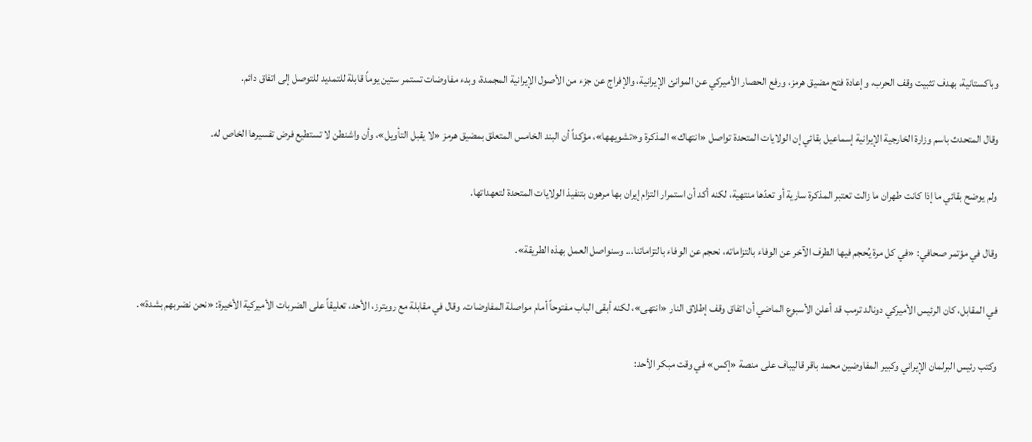وباكستانية، بهدف تثبيت وقف الحرب، وإعادة فتح مضيق هرمز، ورفع الحصار الأميركي عن الموانئ الإيرانية، والإفراج عن جزء من الأصول الإيرانية المجمدة، وبدء مفاوضات تستمر ستين يوماً قابلة للتمديد للتوصل إلى اتفاق دائم.

وقال المتحدث باسم وزارة الخارجية الإيرانية إسماعيل بقائي إن الولايات المتحدة تواصل «انتهاك» المذكرة و«تشويهها»، مؤكداً أن البند الخامس المتعلق بمضيق هرمز «لا يقبل التأويل»، وأن واشنطن لا تستطيع فرض تفسيرها الخاص له.

ولم يوضح بقائي ما إذا كانت طهران ما زالت تعتبر المذكرة سارية أو تعدّها منتهية، لكنه أكد أن استمرار التزام إيران بها مرهون بتنفيذ الولايات المتحدة لتعهداتها.

وقال في مؤتمر صحافي: «في كل مرة يُحجم فيها الطرف الآخر عن الوفاء بالتزاماته، نحجم عن الوفاء بالتزاماتنا... وسنواصل العمل بهذه الطريقة».

في المقابل، كان الرئيس الأميركي دونالد ترمب قد أعلن الأسبوع الماضي أن اتفاق وقف إطلاق النار «انتهى»، لكنه أبقى الباب مفتوحاً أمام مواصلة المفاوضات. وقال في مقابلة مع رويترز، الأحد، تعليقاً على الضربات الأميركية الأخيرة: «نحن نضربهم بشدة».

وكتب رئيس البرلمان الإيراني وكبير المفاوضين محمد باقر قاليباف على منصة «إكس» في وقت مبكر الأحد: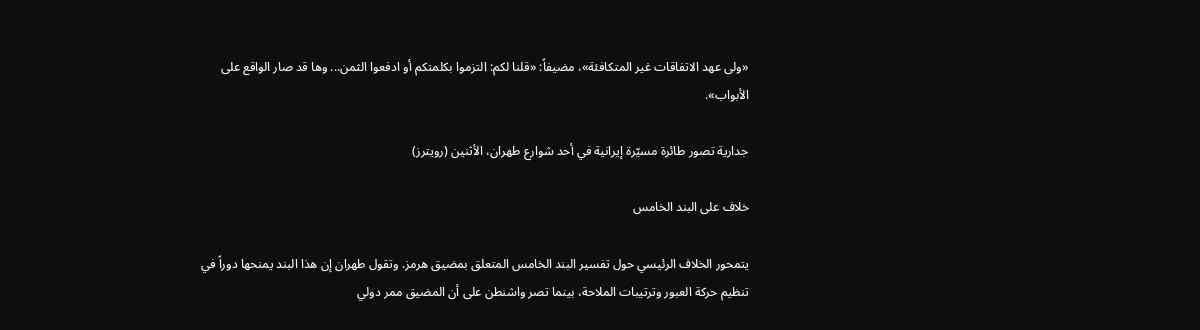«ولى عهد الاتفاقات غير المتكافئة»، مضيفاً: «قلنا لكم: التزموا بكلمتكم أو ادفعوا الثمن... وها قد صار الواقع على الأبواب».

جدارية تصور طائرة مسيّرة إيرانية في أحد شوارع طهران، الأثنين (رويترز)

خلاف على البند الخامس

يتمحور الخلاف الرئيسي حول تفسير البند الخامس المتعلق بمضيق هرمز. وتقول طهران إن هذا البند يمنحها دوراً في تنظيم حركة العبور وترتيبات الملاحة، بينما تصر واشنطن على أن المضيق ممر دولي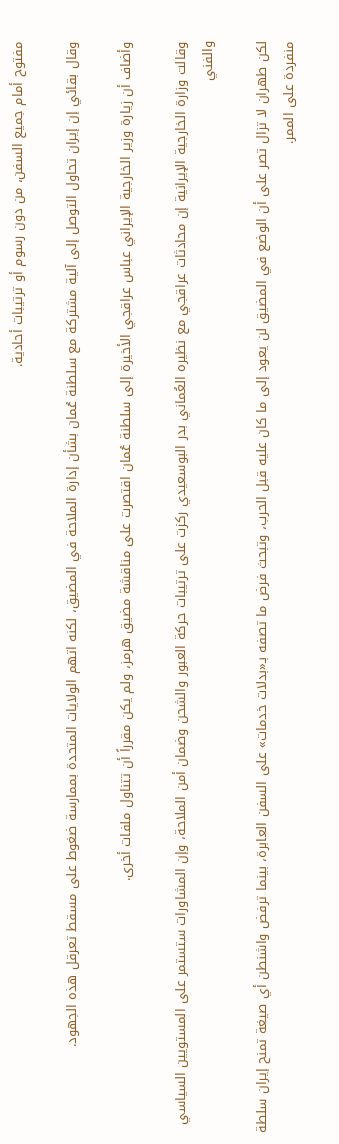مفتوح أمام جميع السفن، من دون رسوم أو ترتيبات أحادية.

وقال بقائي إن إيران تحاول التوصل إلى آلية مشتركة مع سلطنة عُمان بشأن إدارة الملاحة في المضيق، لكنه اتهم الولايات المتحدة بممارسة ضغوط على مسقط تعرقل هذه الجهود.

وأضاف أن زيارة وزير الخارجية الإيراني عباس عراقجي الأخيرة إلى سلطنة عُمان اقتصرت على مناقشة مضيق هرمز، ولم يكن مقرراً أن تتناول ملفات أخرى.

وقالت وزارة الخارجية الإيرانية إن محادثات عراقجي مع نظيره العُماني بدر البوسعيدي ركزت على ترتيبات حركة العبور والشحن وضمان أمن الملاحة، وإن المشاورات ستستمر على المستويين السياسي والفني

لكن طهران لا تزال تصر على أن الوضع في المضيق لن يعود إلى ما كان عليه قبل الحرب، وتبحث فرض ما تصفه بـ«بدلات خدمات» على السفن العابرة، بينما ترفض واشنطن أي صيغة تمنح إيران سلطة منفردة على الممر.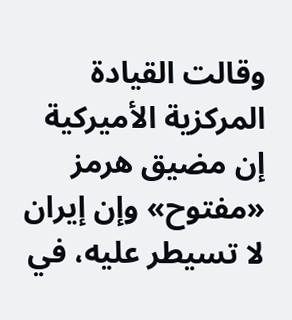وقالت القيادة المركزية الأميركية إن مضيق هرمز «مفتوح» وإن إيران لا تسيطر عليه، في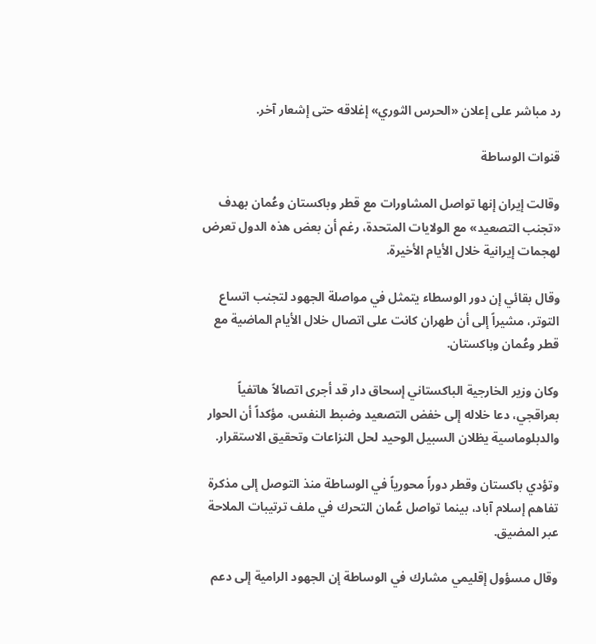رد مباشر على إعلان «الحرس الثوري» إغلاقه حتى إشعار آخر.

قنوات الوساطة

وقالت إيران إنها تواصل المشاورات مع قطر وباكستان وعُمان بهدف «تجنب التصعيد» مع الولايات المتحدة، رغم أن بعض هذه الدول تعرض لهجمات إيرانية خلال الأيام الأخيرة.

وقال بقائي إن دور الوسطاء يتمثل في مواصلة الجهود لتجنب اتساع التوتر، مشيراً إلى أن طهران كانت على اتصال خلال الأيام الماضية مع قطر وعُمان وباكستان.

وكان وزير الخارجية الباكستاني إسحاق دار قد أجرى اتصالاً هاتفياً بعراقجي، دعا خلاله إلى خفض التصعيد وضبط النفس، مؤكداً أن الحوار والدبلوماسية يظلان السبيل الوحيد لحل النزاعات وتحقيق الاستقرار.

وتؤدي باكستان وقطر دوراً محورياً في الوساطة منذ التوصل إلى مذكرة تفاهم إسلام آباد، بينما تواصل عُمان التحرك في ملف ترتيبات الملاحة عبر المضيق.

وقال مسؤول إقليمي مشارك في الوساطة إن الجهود الرامية إلى دعم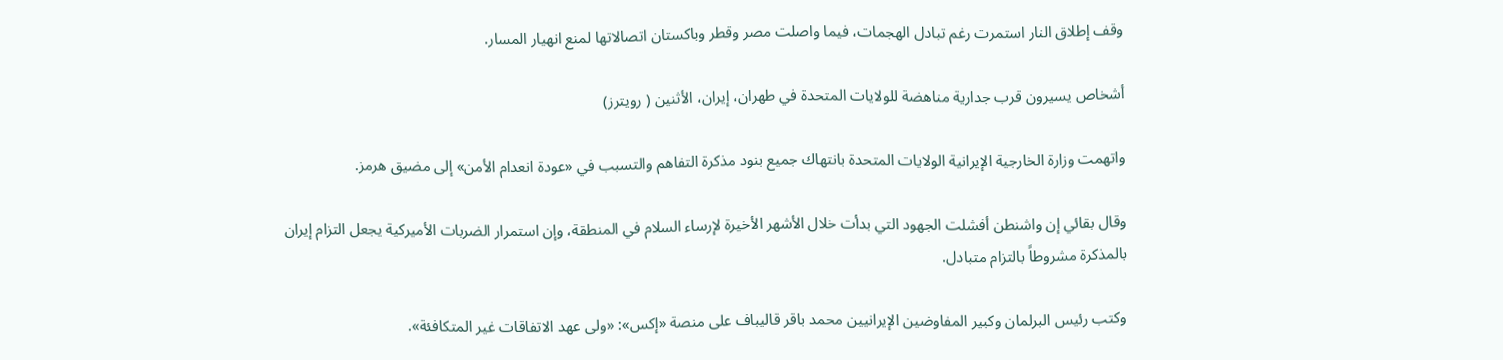وقف إطلاق النار استمرت رغم تبادل الهجمات، فيما واصلت مصر وقطر وباكستان اتصالاتها لمنع انهيار المسار.

أشخاص يسيرون قرب جدارية مناهضة للولايات المتحدة في طهران، إيران، الأثنين ( رويترز)

واتهمت وزارة الخارجية الإيرانية الولايات المتحدة بانتهاك جميع بنود مذكرة التفاهم والتسبب في «عودة انعدام الأمن» إلى مضيق هرمز.

وقال بقائي إن واشنطن أفشلت الجهود التي بدأت خلال الأشهر الأخيرة لإرساء السلام في المنطقة، وإن استمرار الضربات الأميركية يجعل التزام إيران بالمذكرة مشروطاً بالتزام متبادل.

وكتب رئيس البرلمان وكبير المفاوضين الإيرانيين محمد باقر قاليباف على منصة «إكس»: «ولى عهد الاتفاقات غير المتكافئة».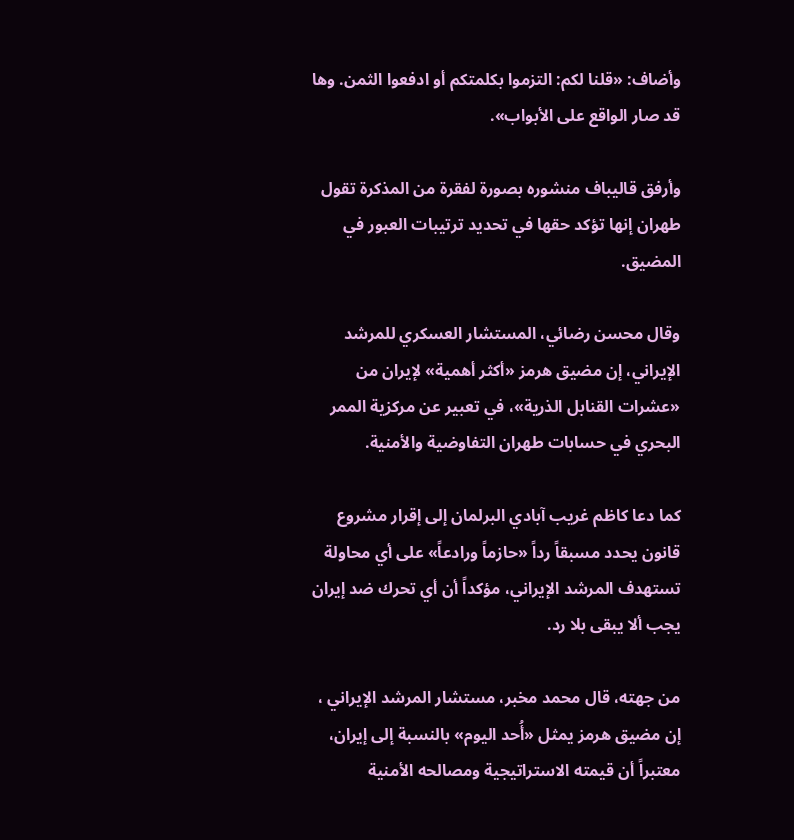وأضاف: «قلنا لكم: التزموا بكلمتكم أو ادفعوا الثمن. وها قد صار الواقع على الأبواب».

وأرفق قاليباف منشوره بصورة لفقرة من المذكرة تقول طهران إنها تؤكد حقها في تحديد ترتيبات العبور في المضيق.

وقال محسن رضائي، المستشار العسكري للمرشد الإيراني، إن مضيق هرمز «أكثر أهمية» لإيران من «عشرات القنابل الذرية»، في تعبير عن مركزية الممر البحري في حسابات طهران التفاوضية والأمنية.

كما دعا كاظم غريب آبادي البرلمان إلى إقرار مشروع قانون يحدد مسبقاً رداً «حازماً ورادعاً» على أي محاولة تستهدف المرشد الإيراني، مؤكداً أن أي تحرك ضد إيران يجب ألا يبقى بلا رد.

من جهته، قال محمد مخبر، مستشار المرشد الإيراني ، إن مضيق هرمز يمثل «أُحد اليوم» بالنسبة إلى إيران، معتبراً أن قيمته الاستراتيجية ومصالحه الأمنية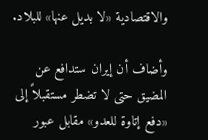والاقتصادية «لا بديل عنها» للبلاد.

وأضاف أن إيران ستدافع عن المضيق حتى لا تضطر مستقبلاً إلى «دفع إتاوة للعدو» مقابل عبور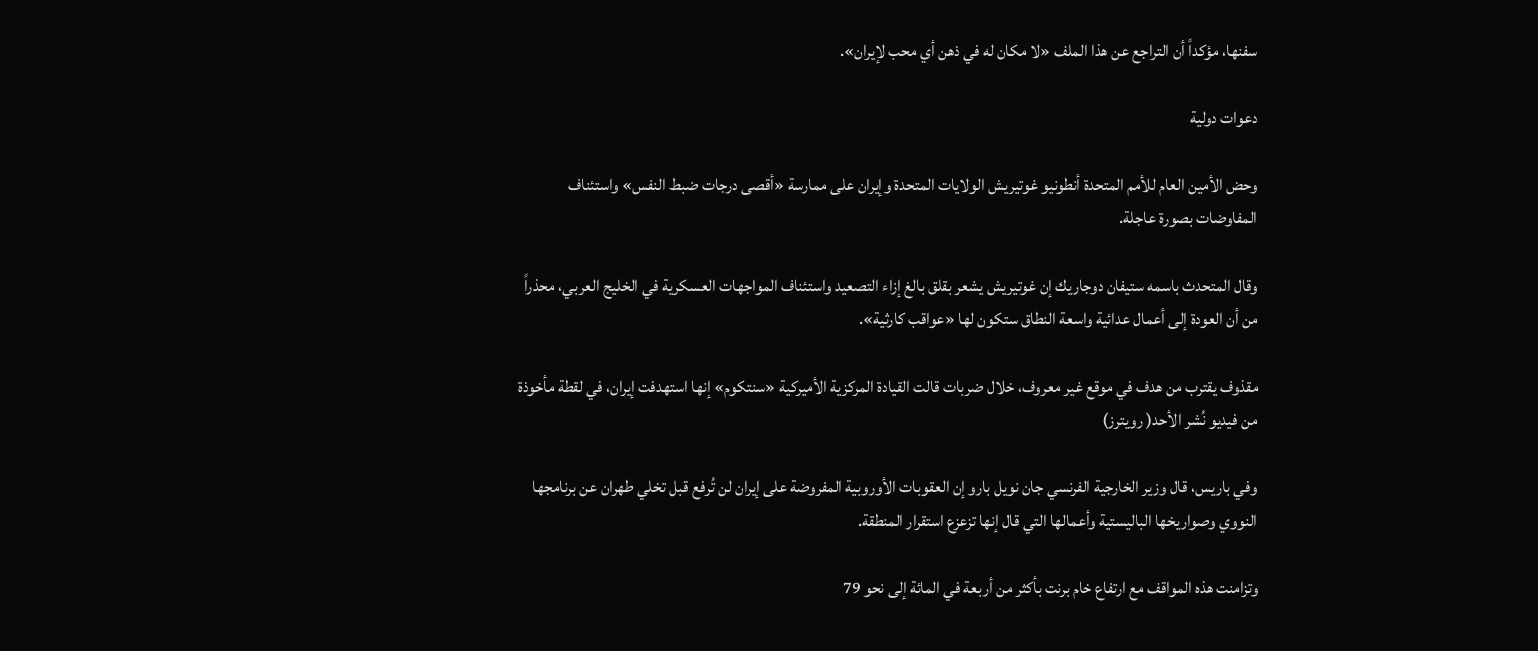سفنها، مؤكداً أن التراجع عن هذا الملف «لا مكان له في ذهن أي محب لإيران».

دعوات دولية

وحض الأمين العام للأمم المتحدة أنطونيو غوتيريش الولايات المتحدة وإيران على ممارسة «أقصى درجات ضبط النفس» واستئناف المفاوضات بصورة عاجلة.

وقال المتحدث باسمه ستيفان دوجاريك إن غوتيريش يشعر بقلق بالغ إزاء التصعيد واستئناف المواجهات العسكرية في الخليج العربي، محذراً من أن العودة إلى أعمال عدائية واسعة النطاق ستكون لها «عواقب كارثية».

مقذوف يقترب من هدف في موقع غير معروف، خلال ضربات قالت القيادة المركزية الأميركية «سنتكوم» إنها استهدفت إيران، في لقطة مأخوذة من فيديو نُشر الأحد( رويترز)

وفي باریس، قال وزير الخارجية الفرنسي جان نويل بارو إن العقوبات الأوروبية المفروضة على إيران لن تُرفع قبل تخلي طهران عن برنامجها النووي وصواريخها الباليستية وأعمالها التي قال إنها تزعزع استقرار المنطقة.

وتزامنت هذه المواقف مع ارتفاع خام برنت بأكثر من أربعة في المائة إلى نحو 79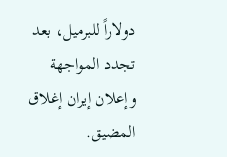دولاراً للبرميل، بعد تجدد المواجهة وإعلان إيران إغلاق المضيق.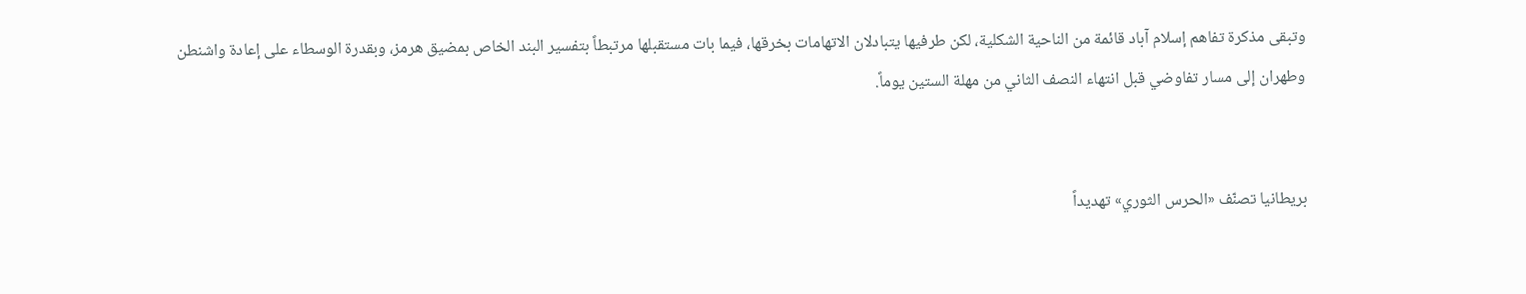وتبقى مذكرة تفاهم إسلام آباد قائمة من الناحية الشكلية، لكن طرفيها يتبادلان الاتهامات بخرقها، فيما بات مستقبلها مرتبطاً بتفسير البند الخاص بمضيق هرمز، وبقدرة الوسطاء على إعادة واشنطن وطهران إلى مسار تفاوضي قبل انتهاء النصف الثاني من مهلة الستين يوماً.


بريطانيا تصنّف «الحرس الثوري» تهديداً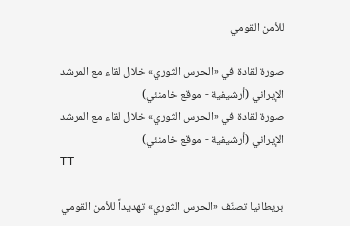للأمن القومي

صورة لقادة في «الحرس الثوري» خلال لقاء مع المرشد الإيراني (أرشيفية - موقع خامنئي)
صورة لقادة في «الحرس الثوري» خلال لقاء مع المرشد الإيراني (أرشيفية - موقع خامنئي)
TT

بريطانيا تصنّف «الحرس الثوري» تهديداً للأمن القومي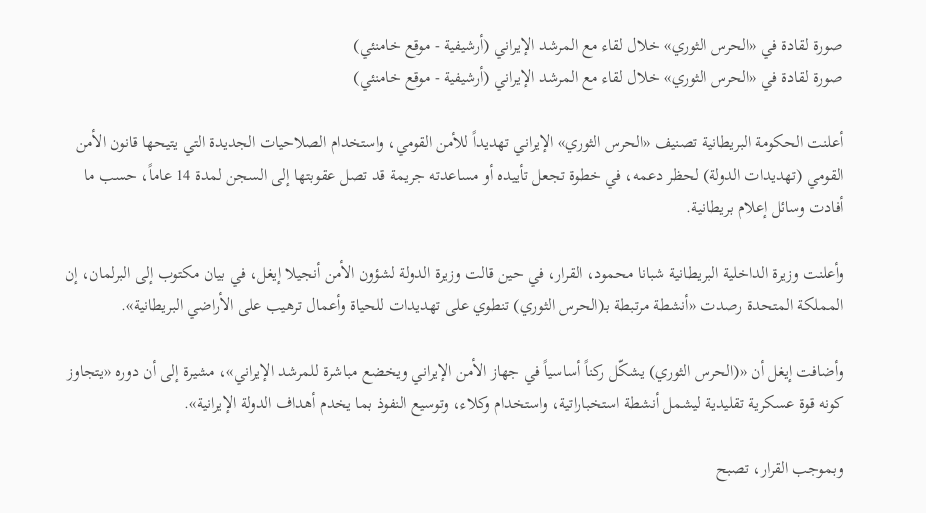صورة لقادة في «الحرس الثوري» خلال لقاء مع المرشد الإيراني (أرشيفية - موقع خامنئي)
صورة لقادة في «الحرس الثوري» خلال لقاء مع المرشد الإيراني (أرشيفية - موقع خامنئي)

أعلنت الحكومة البريطانية تصنيف «الحرس الثوري» الإيراني تهديداً للأمن القومي، واستخدام الصلاحيات الجديدة التي يتيحها قانون الأمن القومي (تهديدات الدولة) لحظر دعمه، في خطوة تجعل تأييده أو مساعدته جريمة قد تصل عقوبتها إلى السجن لمدة 14 عاماً، حسب ما أفادت وسائل إعلام بريطانية.

وأعلنت وزيرة الداخلية البريطانية شبانا محمود، القرار، في حين قالت وزيرة الدولة لشؤون الأمن أنجيلا إيغل، في بيان مكتوب إلى البرلمان، إن المملكة المتحدة رصدت «أنشطة مرتبطة بـ(الحرس الثوري) تنطوي على تهديدات للحياة وأعمال ترهيب على الأراضي البريطانية».

وأضافت إيغل أن «(الحرس الثوري) يشكّل ركناً أساسياً في جهاز الأمن الإيراني ويخضع مباشرة للمرشد الإيراني»، مشيرة إلى أن دوره «يتجاوز كونه قوة عسكرية تقليدية ليشمل أنشطة استخباراتية، واستخدام وكلاء، وتوسيع النفوذ بما يخدم أهداف الدولة الإيرانية».

وبموجب القرار، تصبح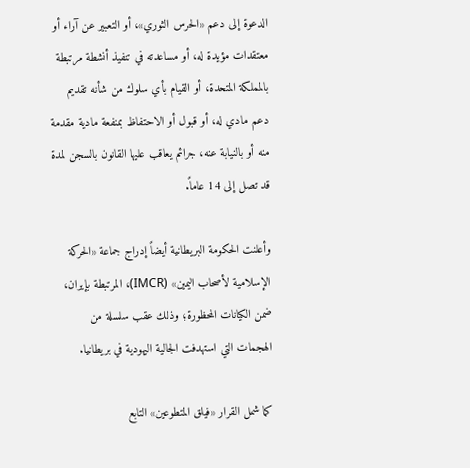الدعوة إلى دعم «الحرس الثوري»، أو التعبير عن آراء أو معتقدات مؤيدة له، أو مساعدته في تنفيذ أنشطة مرتبطة بالمملكة المتحدة، أو القيام بأي سلوك من شأنه تقديم دعم مادي له، أو قبول أو الاحتفاظ بمنفعة مادية مقدمة منه أو بالنيابة عنه، جرائم يعاقب عليها القانون بالسجن لمدة قد تصل إلى 14 عاماً.

وأعلنت الحكومة البريطانية أيضاً إدراج جماعة «الحركة الإسلامية لأصحاب اليمين» (IMCR)، المرتبطة بإيران، ضمن الكيانات المحظورة؛ وذلك عقب سلسلة من الهجمات التي استهدفت الجالية اليهودية في بريطانيا.

كما شمل القرار «فيلق المتطوعين» التابع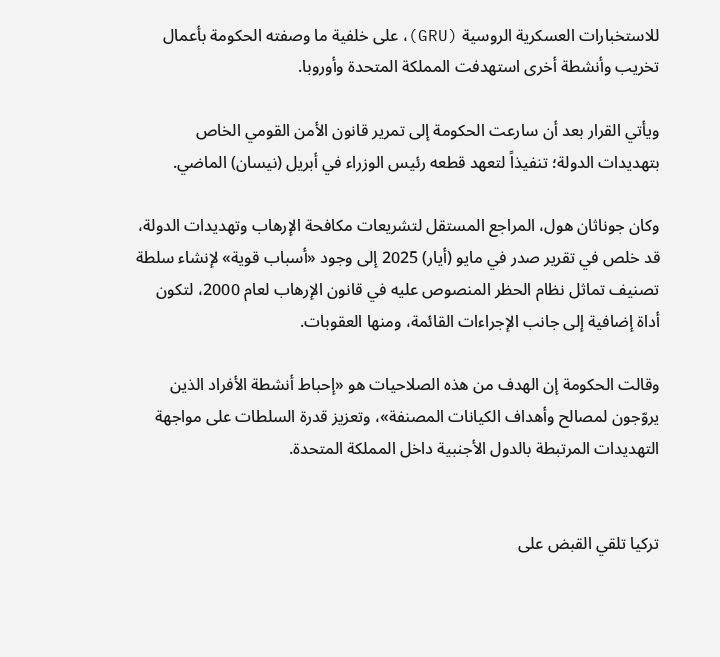للاستخبارات العسكرية الروسية (GRU)، على خلفية ما وصفته الحكومة بأعمال تخريب وأنشطة أخرى استهدفت المملكة المتحدة وأوروبا.

ويأتي القرار بعد أن سارعت الحكومة إلى تمرير قانون الأمن القومي الخاص بتهديدات الدولة؛ تنفيذاً لتعهد قطعه رئيس الوزراء في أبريل (نيسان) الماضي.

وكان جوناثان هول، المراجع المستقل لتشريعات مكافحة الإرهاب وتهديدات الدولة، قد خلص في تقرير صدر في مايو (أيار) 2025 إلى وجود «أسباب قوية» لإنشاء سلطة تصنيف تماثل نظام الحظر المنصوص عليه في قانون الإرهاب لعام 2000، لتكون أداة إضافية إلى جانب الإجراءات القائمة، ومنها العقوبات.

وقالت الحكومة إن الهدف من هذه الصلاحيات هو «إحباط أنشطة الأفراد الذين يروّجون لمصالح وأهداف الكيانات المصنفة»، وتعزيز قدرة السلطات على مواجهة التهديدات المرتبطة بالدول الأجنبية داخل المملكة المتحدة.


تركيا تلقي القبض على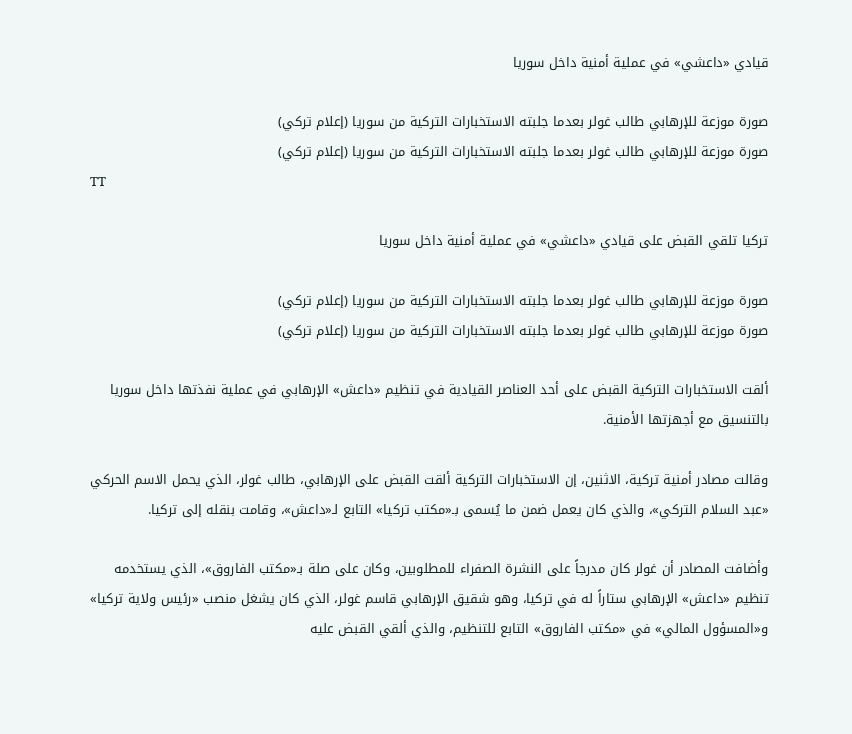قيادي «داعشي» في عملية أمنية داخل سوريا

صورة موزعة للإرهابي طالب غولر بعدما جلبته الاستخبارات التركية من سوريا (إعلام تركي)
صورة موزعة للإرهابي طالب غولر بعدما جلبته الاستخبارات التركية من سوريا (إعلام تركي)
TT

تركيا تلقي القبض على قيادي «داعشي» في عملية أمنية داخل سوريا

صورة موزعة للإرهابي طالب غولر بعدما جلبته الاستخبارات التركية من سوريا (إعلام تركي)
صورة موزعة للإرهابي طالب غولر بعدما جلبته الاستخبارات التركية من سوريا (إعلام تركي)

ألقت الاستخبارات التركية القبض على أحد العناصر القيادية في تنظيم «داعش» الإرهابي في عملية نفذتها داخل سوريا بالتنسيق مع أجهزتها الأمنية.

وقالت مصادر أمنية تركية، الاثنين، إن الاستخبارات التركية ألقت القبض على الإرهابي، طالب غولر، الذي يحمل الاسم الحركي «عبد السلام التركي»، والذي كان يعمل ضمن ما يُسمى بـ«مكتب تركيا» التابع لـ«داعش»، وقامت بنقله إلى تركيا.

وأضافت المصادر أن غولر كان مدرجاً على النشرة الصفراء للمطلوبين، وكان على صلة بـ«مكتب الفاروق»، الذي يستخدمه تنظيم «داعش» الإرهابي ستاراً له في تركيا، وهو شقيق الإرهابي قاسم غولر، الذي كان يشغل منصب «رئيس ولاية تركيا» و«المسؤول المالي» في «مكتب الفاروق» التابع للتنظيم، والذي ألقي القبض عليه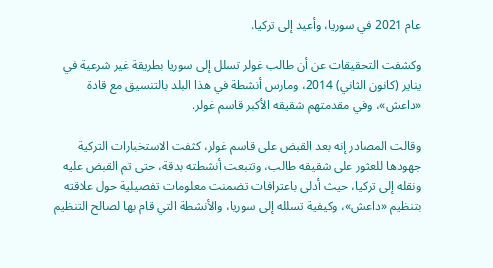عام 2021 في سوريا، وأعيد إلى تركيا.

وكشفت التحقيقات عن أن طالب غولر تسلل إلى سوريا بطريقة غير شرعية في يناير (كانون الثاني) 2014، ومارس أنشطة في هذا البلد بالتنسيق مع قادة «داعش»، وفي مقدمتهم شقيقه الأكبر قاسم غولر.

وقالت المصادر إنه بعد القبض على قاسم غولر، كثفت الاستخبارات التركية جهودها للعثور على شقيقه طالب، وتتبعت أنشطته بدقة، حتى تم القبض عليه ونقله إلى تركيا، حيث أدلى باعترافات تضمنت معلومات تفصيلية حول علاقته بتنظيم «داعش»، وكيفية تسلله إلى سوريا، والأنشطة التي قام بها لصالح التنظيم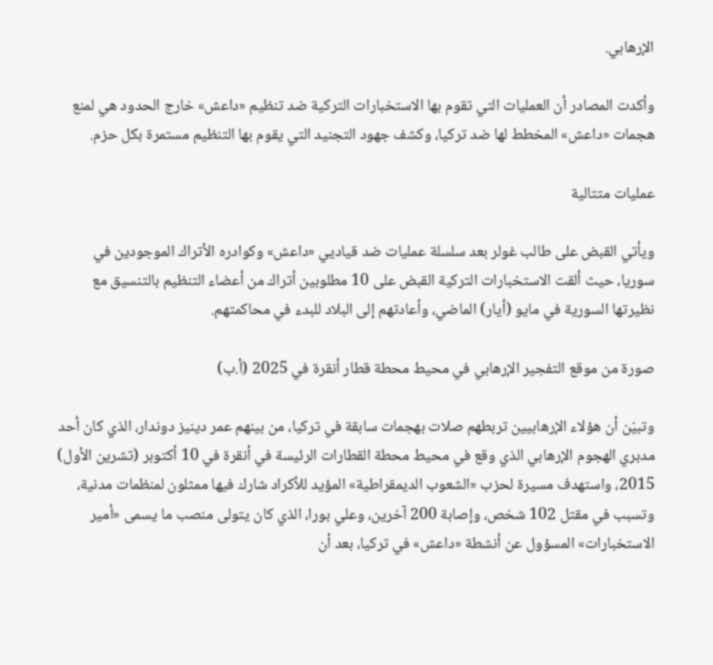الإرهابي.

وأكدت المصادر أن العمليات التي تقوم بها الاستخبارات التركية ضد تنظيم «داعش» خارج الحدود هي لمنع هجمات «داعش» المخطط لها ضد تركيا، وكشف جهود التجنيد التي يقوم بها التنظيم مستمرة بكل حزم.

عمليات متتالية

ويأتي القبض على طالب غولر بعد سلسلة عمليات ضد قياديي «داعش» وكوادره الأتراك الموجودين في سوريا، حيث ألقت الاستخبارات التركية القبض على 10 مطلوبين أتراك من أعضاء التنظيم بالتنسيق مع نظيرتها السورية في مايو (أيار) الماضي، وأعادتهم إلى البلاد للبدء في محاكمتهم.

صورة من موقع التفجير الإرهابي في محيط محطة قطار أنقرة في 2025 (أ.ب)

وتبيّن أن هؤلاء الإرهابيين تربطهم صلات بهجمات سابقة في تركيا، من بينهم عمر دينيز دوندار، الذي كان أحد مدبري الهجوم الإرهابي الذي وقع في محيط محطة القطارات الرئيسة في أنقرة في 10 أكتوبر (تشرين الأول) 2015، واستهدف مسيرة لحزب «الشعوب الديمقراطية» المؤيد للأكراد شارك فيها ممثلون لمنظمات مدنية، وتسبب في مقتل 102 شخص، وإصابة 200 آخرين، وعلي بورا، الذي كان يتولى منصب ما يسمى «أمير الاستخبارات» المسؤول عن أنشطة «داعش» في تركيا، بعد أن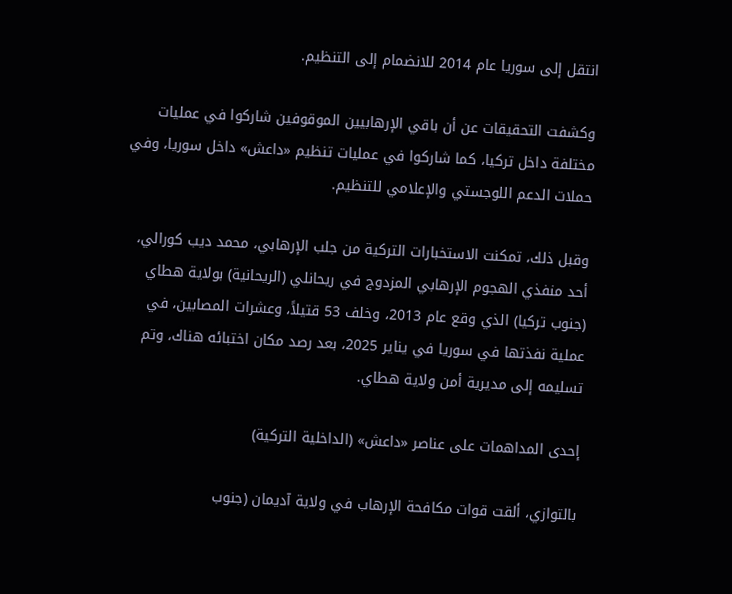انتقل إلى سوريا عام 2014 للانضمام إلى التنظيم.

وكشفت التحقيقات عن أن باقي الإرهابيين الموقوفين شاركوا في عمليات مختلفة داخل تركيا، كما شاركوا في عمليات تنظيم «داعش» داخل سوريا، وفي حملات الدعم اللوجستي والإعلامي للتنظيم.

وقبل ذلك، تمكنت الاستخبارات التركية من جلب الإرهابي، محمد ديب كورالي، أحد منفذي الهجوم الإرهابي المزدوج في ريحانلي (الريحانية) بولاية هطاي (جنوب تركيا) الذي وقع عام 2013، وخلف 53 قتيلاً، وعشرات المصابين، في عملية نفذتها في سوريا في يناير 2025، بعد رصد مكان اختبائه هناك، وتم تسليمه إلى مديرية أمن ولاية هطاي.

إحدى المداهمات على عناصر «داعش» (الداخلية التركية)

بالتوازي، ألقت قوات مكافحة الإرهاب في ولاية آديمان (جنوب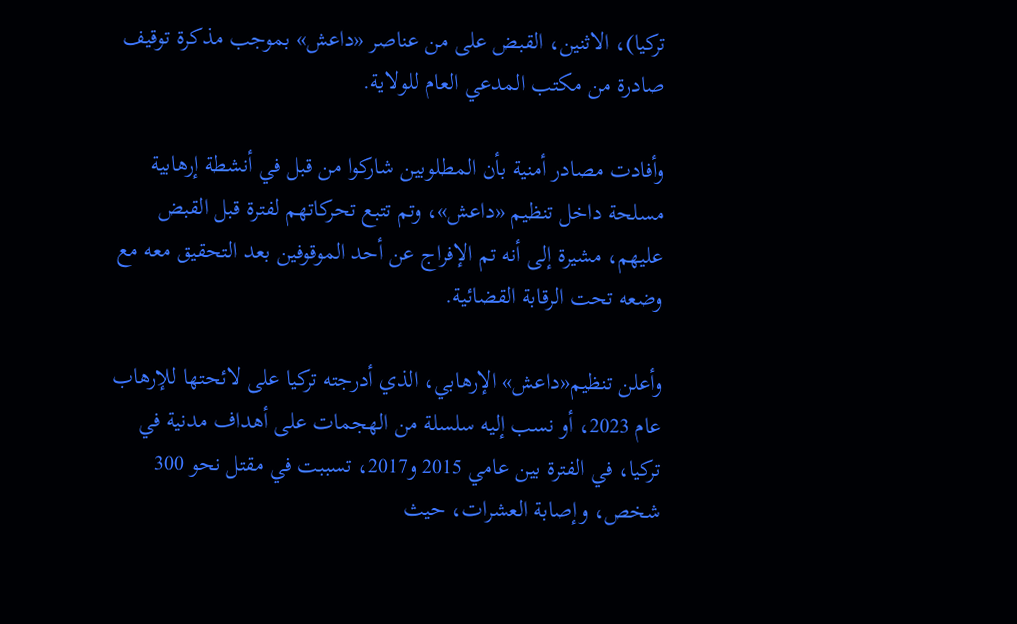تركيا)، الاثنين، القبض على من عناصر «داعش» بموجب مذكرة توقيف صادرة من مكتب المدعي العام للولاية.

وأفادت مصادر أمنية بأن المطلوبين شاركوا من قبل في أنشطة إرهابية مسلحة داخل تنظيم «داعش»، وتم تتبع تحركاتهم لفترة قبل القبض عليهم، مشيرة إلى أنه تم الإفراج عن أحد الموقوفين بعد التحقيق معه مع وضعه تحت الرقابة القضائية.

وأعلن تنظيم«داعش» الإرهابي، الذي أدرجته تركيا على لائحتها للإرهاب عام 2023، أو نسب إليه سلسلة من الهجمات على أهداف مدنية في تركيا، في الفترة بين عامي 2015 و2017، تسببت في مقتل نحو 300 شخص، وإصابة العشرات، حيث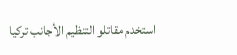استخدم مقاتلو التنظيم الأجانب تركيا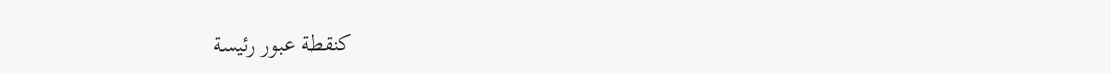كنقطة عبور رئيسة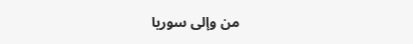من وإلى سوريا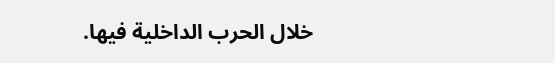خلال الحرب الداخلية فيها.